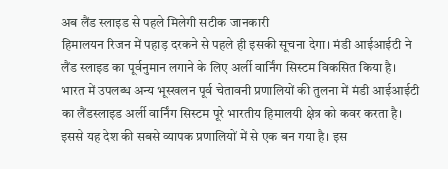अब लैंड स्लाइड से पहले मिलेगी सटीक जानकारी
हिमालयन रिजन में पहाड़ दरकने से पहले ही इसकी सूचना देगा। मंडी आईआईटी ने लैंड स्लाइड का पूर्वनुमान लगाने के लिए अर्ली वार्निंग सिस्टम विकसित किया है।
भारत में उपलब्ध अन्य भूस्खलन पूर्व चेतावनी प्रणालियों की तुलना में मंडी आईआईटी का लैंडस्लाइड अर्ली वार्निंग सिस्टम पूरे भारतीय हिमालयी क्षेत्र को कवर करता है।
इससे यह देश की सबसे व्यापक प्रणालियों में से एक बन गया है। इस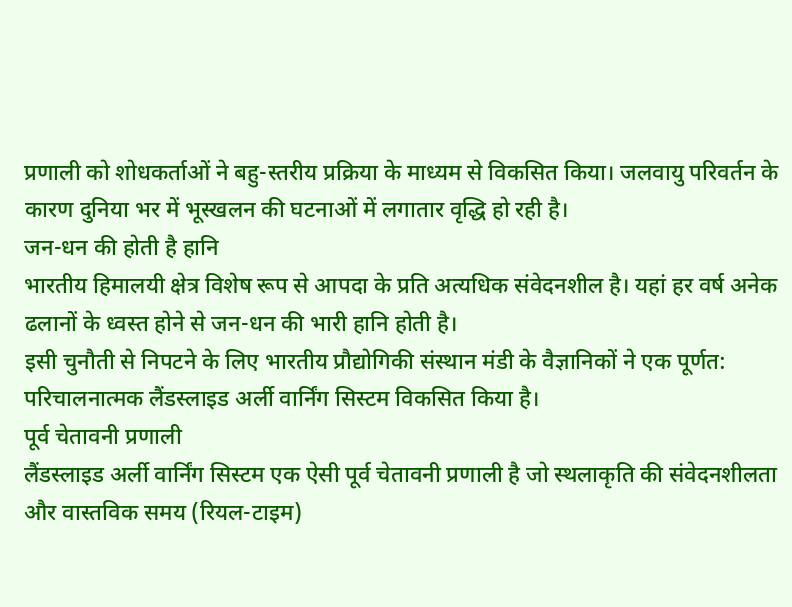प्रणाली को शोधकर्ताओं ने बहु-स्तरीय प्रक्रिया के माध्यम से विकसित किया। जलवायु परिवर्तन के कारण दुनिया भर में भूस्खलन की घटनाओं में लगातार वृद्धि हो रही है।
जन-धन की होती है हानि
भारतीय हिमालयी क्षेत्र विशेष रूप से आपदा के प्रति अत्यधिक संवेदनशील है। यहां हर वर्ष अनेक ढलानों के ध्वस्त होने से जन-धन की भारी हानि होती है।
इसी चुनौती से निपटने के लिए भारतीय प्रौद्योगिकी संस्थान मंडी के वैज्ञानिकों ने एक पूर्णत: परिचालनात्मक लैंडस्लाइड अर्ली वार्निंग सिस्टम विकसित किया है।
पूर्व चेतावनी प्रणाली
लैंडस्लाइड अर्ली वार्निंग सिस्टम एक ऐसी पूर्व चेतावनी प्रणाली है जो स्थलाकृति की संवेदनशीलता और वास्तविक समय (रियल-टाइम)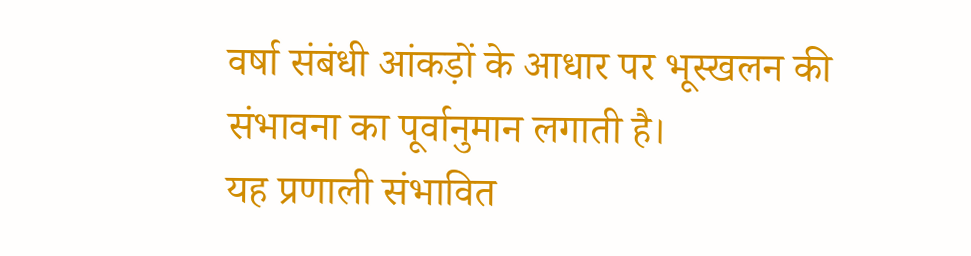वर्षा संबंधी आंकड़ों के आधार पर भूस्खलन की संभावना का पूर्वानुमान लगाती है।
यह प्रणाली संभावित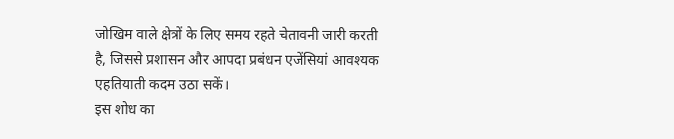जोखिम वाले क्षेत्रों के लिए समय रहते चेतावनी जारी करती है, जिससे प्रशासन और आपदा प्रबंधन एजेंसियां आवश्यक एहतियाती कदम उठा सकें।
इस शोध का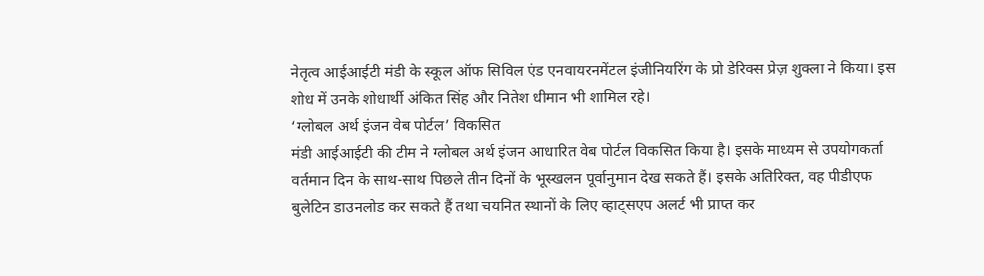नेतृत्व आईआईटी मंडी के स्कूल ऑफ सिविल एंड एनवायरनमेंटल इंजीनियरिंग के प्रो डेरिक्स प्रेज़ शुक्ला ने किया। इस शोध में उनके शोधार्थी अंकित सिंह और नितेश धीमान भी शामिल रहे।
‘ग्लोबल अर्थ इंजन वेब पोर्टल’ विकसित
मंडी आईआईटी की टीम ने ग्लोबल अर्थ इंजन आधारित वेब पोर्टल विकसित किया है। इसके माध्यम से उपयोगकर्ता वर्तमान दिन के साथ-साथ पिछले तीन दिनों के भूस्खलन पूर्वानुमान देख सकते हैं। इसके अतिरिक्त, वह पीडीएफ बुलेटिन डाउनलोड कर सकते हैं तथा चयनित स्थानों के लिए व्हाट्सएप अलर्ट भी प्राप्त कर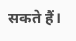सकते हैं।